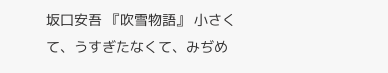坂口安吾 『吹雪物語』 小さくて、うすぎたなくて、みぢめ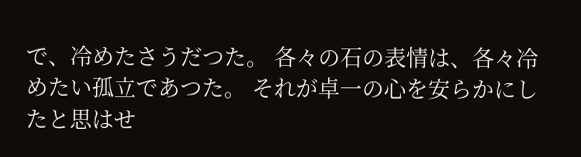で、冷めたさうだつた。 各々の石の表情は、各々冷めたい孤立であつた。 それが卓一の心を安らかにしたと思はせ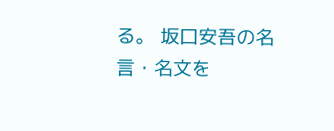る。 坂口安吾の名言・名文を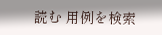読む 用例を検索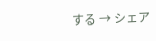する → シェア